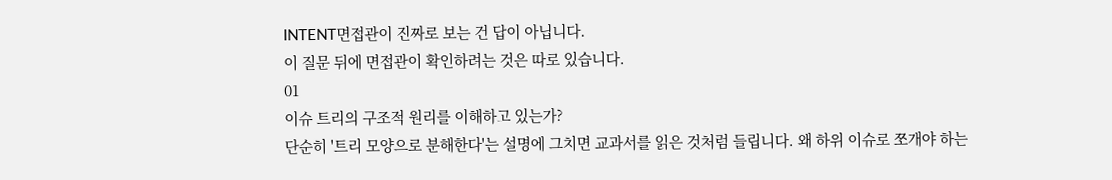INTENT면접관이 진짜로 보는 건 답이 아닙니다.
이 질문 뒤에 면접관이 확인하려는 것은 따로 있습니다.
01
이슈 트리의 구조적 원리를 이해하고 있는가?
단순히 '트리 모양으로 분해한다'는 설명에 그치면 교과서를 읽은 것처럼 들립니다. 왜 하위 이슈로 쪼개야 하는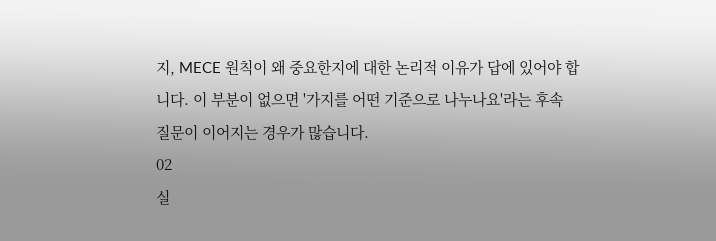지, MECE 원칙이 왜 중요한지에 대한 논리적 이유가 답에 있어야 합니다. 이 부분이 없으면 '가지를 어떤 기준으로 나누나요'라는 후속 질문이 이어지는 경우가 많습니다.
02
실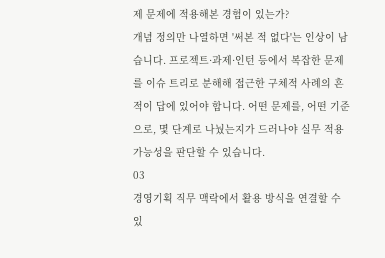제 문제에 적용해본 경험이 있는가?
개념 정의만 나열하면 '써본 적 없다'는 인상이 남습니다. 프로젝트·과제·인턴 등에서 복잡한 문제를 이슈 트리로 분해해 접근한 구체적 사례의 흔적이 답에 있어야 합니다. 어떤 문제를, 어떤 기준으로, 몇 단계로 나눴는지가 드러나야 실무 적용 가능성을 판단할 수 있습니다.
03
경영기획 직무 맥락에서 활용 방식을 연결할 수 있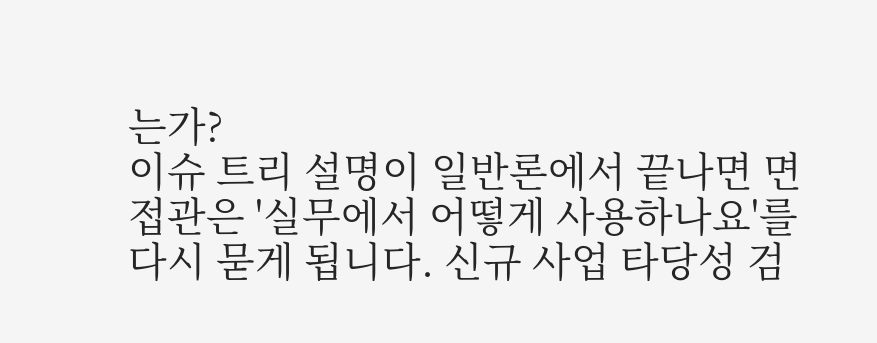는가?
이슈 트리 설명이 일반론에서 끝나면 면접관은 '실무에서 어떻게 사용하나요'를 다시 묻게 됩니다. 신규 사업 타당성 검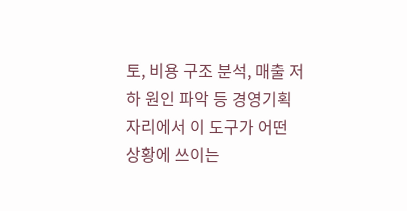토, 비용 구조 분석, 매출 저하 원인 파악 등 경영기획 자리에서 이 도구가 어떤 상황에 쓰이는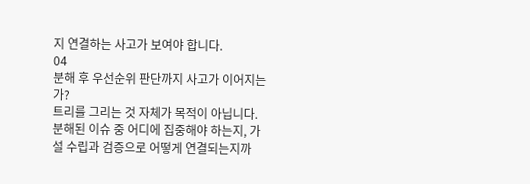지 연결하는 사고가 보여야 합니다.
04
분해 후 우선순위 판단까지 사고가 이어지는가?
트리를 그리는 것 자체가 목적이 아닙니다. 분해된 이슈 중 어디에 집중해야 하는지, 가설 수립과 검증으로 어떻게 연결되는지까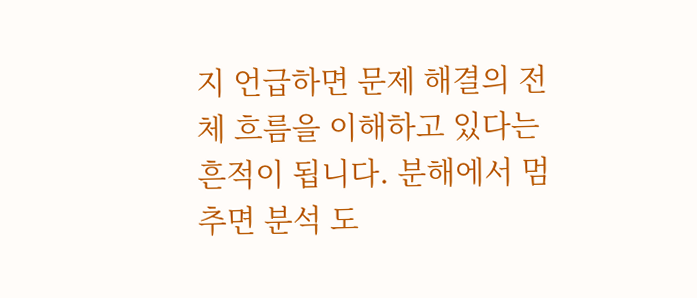지 언급하면 문제 해결의 전체 흐름을 이해하고 있다는 흔적이 됩니다. 분해에서 멈추면 분석 도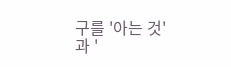구를 '아는 것'과 '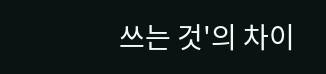쓰는 것'의 차이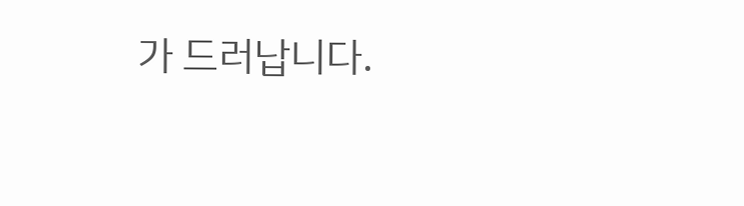가 드러납니다.